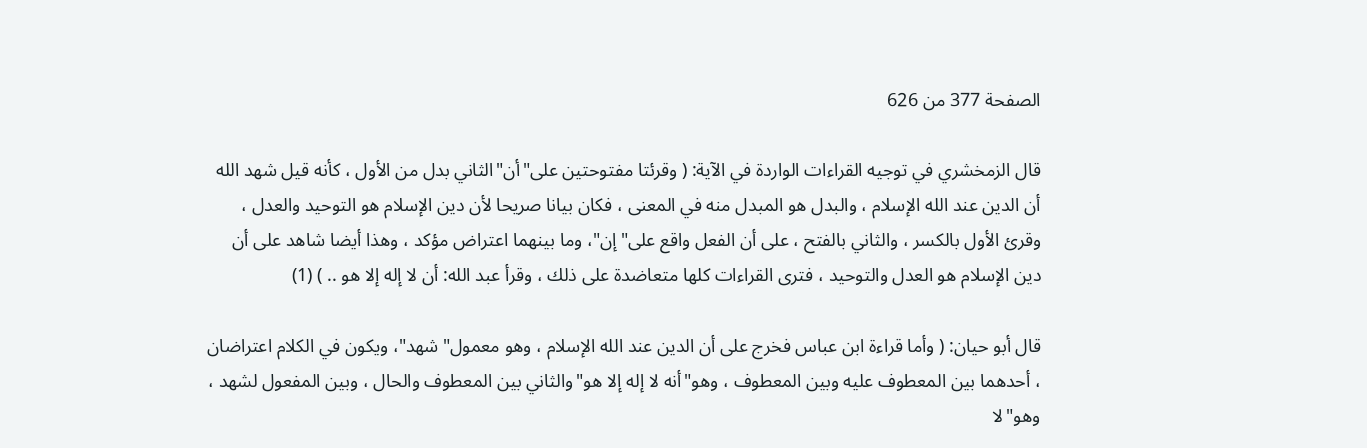الصفحة 377 من 626

قال الزمخشري في توجيه القراءات الواردة في الآية: ( وقرئتا مفتوحتين على"أن"الثاني بدل من الأول ، كأنه قيل شهد الله أن الدين عند الله الإسلام ، والبدل هو المبدل منه في المعنى ، فكان بيانا صريحا لأن دين الإسلام هو التوحيد والعدل ، وقرئ الأول بالكسر ، والثاني بالفتح ، على أن الفعل واقع على"إن"، وما بينهما اعتراض مؤكد ، وهذا أيضا شاهد على أن دين الإسلام هو العدل والتوحيد ، فترى القراءات كلها متعاضدة على ذلك ، وقرأ عبد الله: أن لا إله إلا هو .. ) (1)

قال أبو حيان: ( وأما قراءة ابن عباس فخرج على أن الدين عند الله الإسلام ، وهو معمول"شهد"، ويكون في الكلام اعتراضان ، أحدهما بين المعطوف عليه وبين المعطوف ، وهو"أنه لا إله إلا هو"والثاني بين المعطوف والحال ، وبين المفعول لشهد ، وهو"لا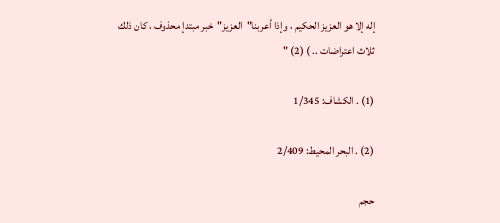إله إلا هو العزيز الحكيم ، وإذا أعربنا"العزيز"خبر مبتدإ محذوف ، كان ذلك ثلاث اعتراضات .. ) (2) "

(1) . الكشاف: 1/345

(2) . البحر المحيط: 2/409

حجم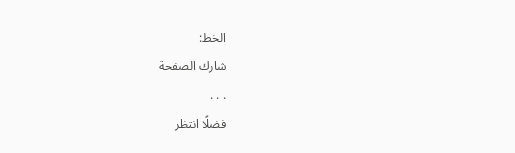الخط:
شارك الصفحة
. . .
فضلًا انتظر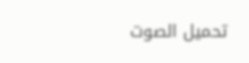تحميل الصوت